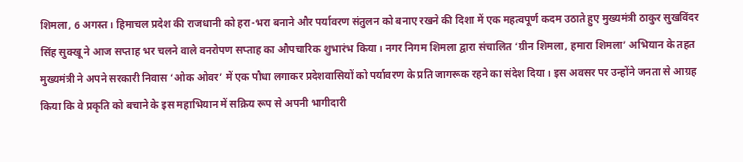शिमला, 6 अगस्त। हिमाचल प्रदेश की राजधानी को हरा-भरा बनाने और पर्यावरण संतुलन को बनाए रखने की दिशा में एक महत्वपूर्ण कदम उठाते हुए मुख्यमंत्री ठाकुर सुखविंदर सिंह सुक्खू ने आज सप्ताह भर चलने वाले वनरोपण सप्ताह का औपचारिक शुभारंभ किया। नगर निगम शिमला द्वारा संचालित ‘ग्रीन शिमला, हमारा शिमला’ अभियान के तहत मुख्यमंत्री ने अपने सरकारी निवास ‘ओक ओवर’ में एक पौधा लगाकर प्रदेशवासियों को पर्यावरण के प्रति जागरूक रहने का संदेश दिया। इस अवसर पर उन्होंने जनता से आग्रह किया कि वे प्रकृति को बचाने के इस महाभियान में सक्रिय रूप से अपनी भागीदारी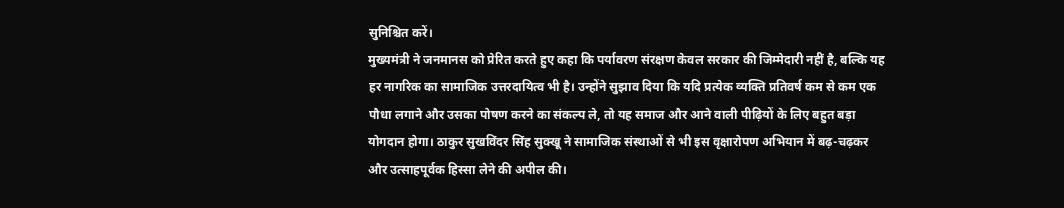सुनिश्चित करें।
मुख्यमंत्री ने जनमानस को प्रेरित करते हुए कहा कि पर्यावरण संरक्षण केवल सरकार की जिम्मेदारी नहीं है, बल्कि यह हर नागरिक का सामाजिक उत्तरदायित्व भी है। उन्होंने सुझाव दिया कि यदि प्रत्येक व्यक्ति प्रतिवर्ष कम से कम एक पौधा लगाने और उसका पोषण करने का संकल्प ले, तो यह समाज और आने वाली पीढ़ियों के लिए बहुत बड़ा योगदान होगा। ठाकुर सुखविंदर सिंह सुक्खू ने सामाजिक संस्थाओं से भी इस वृक्षारोपण अभियान में बढ़-चढ़कर और उत्साहपूर्वक हिस्सा लेने की अपील की।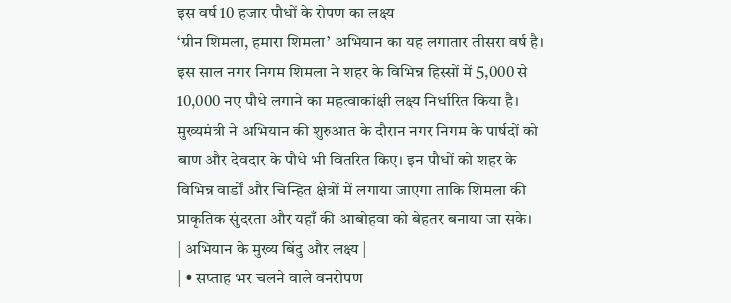इस वर्ष 10 हजार पौधों के रोपण का लक्ष्य
‘ग्रीन शिमला, हमारा शिमला’ अभियान का यह लगातार तीसरा वर्ष है। इस साल नगर निगम शिमला ने शहर के विभिन्न हिस्सों में 5,000 से 10,000 नए पौधे लगाने का महत्वाकांक्षी लक्ष्य निर्धारित किया है। मुख्यमंत्री ने अभियान की शुरुआत के दौरान नगर निगम के पार्षदों को बाण और देवदार के पौधे भी वितरित किए। इन पौधों को शहर के विभिन्न वार्डों और चिन्हित क्षेत्रों में लगाया जाएगा ताकि शिमला की प्राकृतिक सुंदरता और यहाँ की आबोहवा को बेहतर बनाया जा सके।
| अभियान के मुख्य बिंदु और लक्ष्य |
| • सप्ताह भर चलने वाले वनरोपण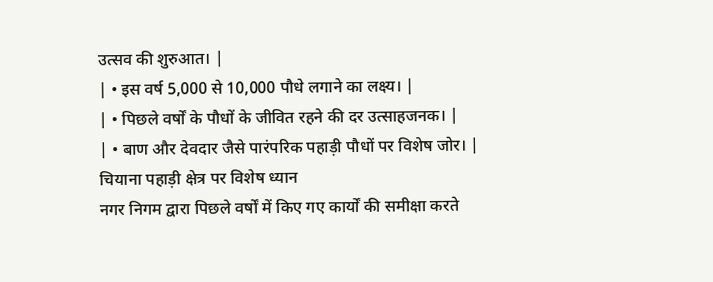उत्सव की शुरुआत। |
| • इस वर्ष 5,000 से 10,000 पौधे लगाने का लक्ष्य। |
| • पिछले वर्षों के पौधों के जीवित रहने की दर उत्साहजनक। |
| • बाण और देवदार जैसे पारंपरिक पहाड़ी पौधों पर विशेष जोर। |
चियाना पहाड़ी क्षेत्र पर विशेष ध्यान
नगर निगम द्वारा पिछले वर्षों में किए गए कार्यों की समीक्षा करते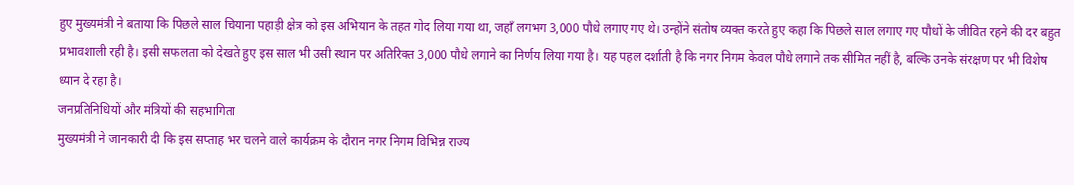हुए मुख्यमंत्री ने बताया कि पिछले साल चियाना पहाड़ी क्षेत्र को इस अभियान के तहत गोद लिया गया था, जहाँ लगभग 3,000 पौधे लगाए गए थे। उन्होंने संतोष व्यक्त करते हुए कहा कि पिछले साल लगाए गए पौधों के जीवित रहने की दर बहुत प्रभावशाली रही है। इसी सफलता को देखते हुए इस साल भी उसी स्थान पर अतिरिक्त 3,000 पौधे लगाने का निर्णय लिया गया है। यह पहल दर्शाती है कि नगर निगम केवल पौधे लगाने तक सीमित नहीं है, बल्कि उनके संरक्षण पर भी विशेष ध्यान दे रहा है।
जनप्रतिनिधियों और मंत्रियों की सहभागिता
मुख्यमंत्री ने जानकारी दी कि इस सप्ताह भर चलने वाले कार्यक्रम के दौरान नगर निगम विभिन्न राज्य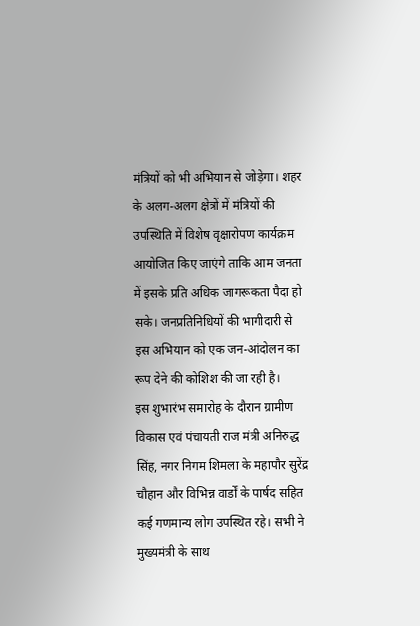मंत्रियों को भी अभियान से जोड़ेगा। शहर के अलग-अलग क्षेत्रों में मंत्रियों की उपस्थिति में विशेष वृक्षारोपण कार्यक्रम आयोजित किए जाएंगे ताकि आम जनता में इसके प्रति अधिक जागरूकता पैदा हो सके। जनप्रतिनिधियों की भागीदारी से इस अभियान को एक जन-आंदोलन का रूप देने की कोशिश की जा रही है।
इस शुभारंभ समारोह के दौरान ग्रामीण विकास एवं पंचायती राज मंत्री अनिरुद्ध सिंह, नगर निगम शिमला के महापौर सुरेंद्र चौहान और विभिन्न वार्डों के पार्षद सहित कई गणमान्य लोग उपस्थित रहे। सभी ने मुख्यमंत्री के साथ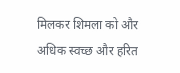मिलकर शिमला को और अधिक स्वच्छ और हरित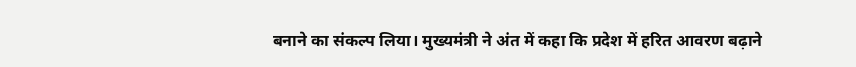बनाने का संकल्प लिया। मुख्यमंत्री ने अंत में कहा कि प्रदेश में हरित आवरण बढ़ाने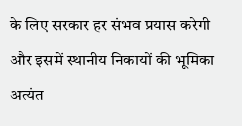के लिए सरकार हर संभव प्रयास करेगी और इसमें स्थानीय निकायों की भूमिका अत्यंत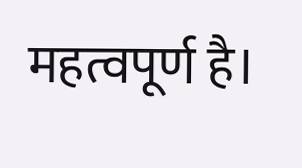महत्वपूर्ण है।